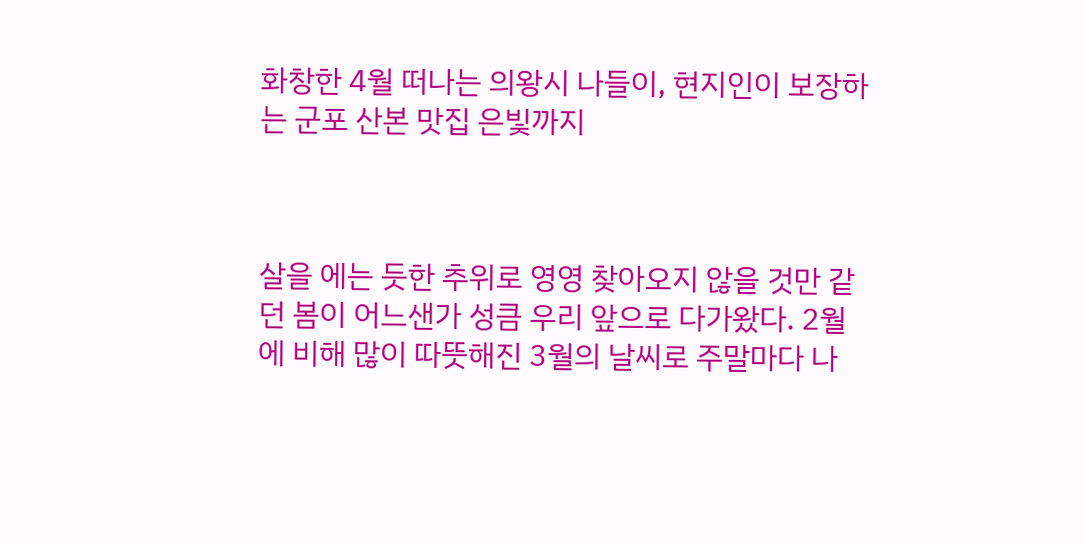화창한 4월 떠나는 의왕시 나들이, 현지인이 보장하는 군포 산본 맛집 은빛까지



살을 에는 듯한 추위로 영영 찾아오지 않을 것만 같던 봄이 어느샌가 성큼 우리 앞으로 다가왔다. 2월에 비해 많이 따뜻해진 3월의 날씨로 주말마다 나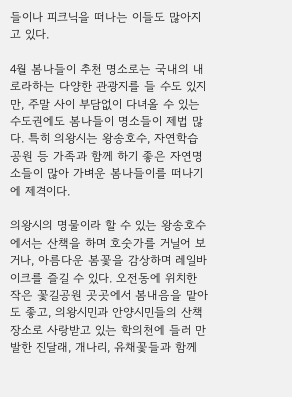들이나 피크닉을 떠나는 이들도 많아지고 있다.

4월 봄나들이 추천 명소로는 국내의 내로라하는 다양한 관광지를 들 수도 있지만, 주말 사이 부담없이 다녀올 수 있는 수도권에도 봄나들이 명소들이 제법 많다. 특히 의왕시는 왕송호수, 자연학습공원 등 가족과 함께 하기 좋은 자연명소들이 많아 가벼운 봄나들이를 떠나기에 제격이다.

의왕시의 명물이라 할 수 있는 왕송호수에서는 산책을 하며 호숫가를 거닐어 보거나, 아름다운 봄꽃을 감상하며 레일바이크를 즐길 수 있다. 오전동에 위치한 작은 꽃길공원 곳곳에서 봄내음을 맡아도 좋고, 의왕시민과 안양시민들의 산책 장소로 사랑받고 있는 학의천에 들러 만발한 진달래, 개나리, 유채꽃들과 함께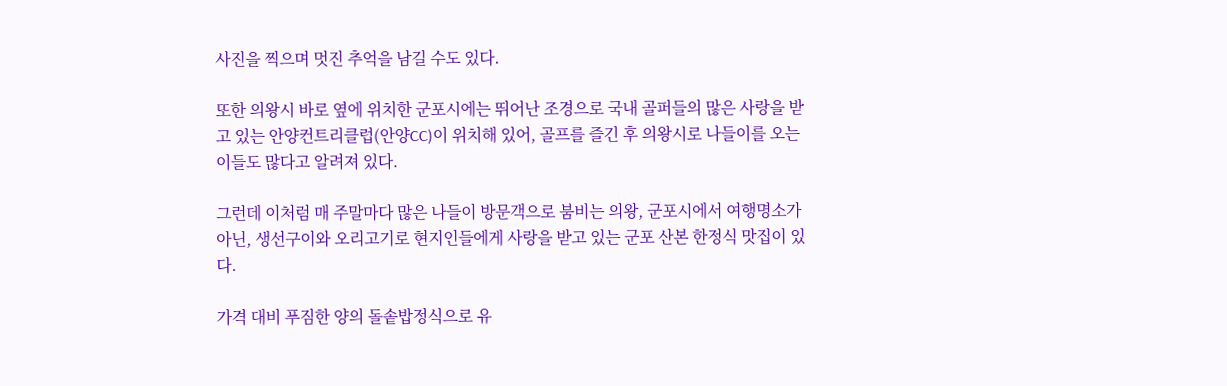사진을 찍으며 멋진 추억을 남길 수도 있다.

또한 의왕시 바로 옆에 위치한 군포시에는 뛰어난 조경으로 국내 골퍼들의 많은 사랑을 받고 있는 안양컨트리클럽(안양CC)이 위치해 있어, 골프를 즐긴 후 의왕시로 나들이를 오는 이들도 많다고 알려져 있다.

그런데 이처럼 매 주말마다 많은 나들이 방문객으로 붐비는 의왕, 군포시에서 여행명소가 아닌, 생선구이와 오리고기로 현지인들에게 사랑을 받고 있는 군포 산본 한정식 맛집이 있다.

가격 대비 푸짐한 양의 돌솥밥정식으로 유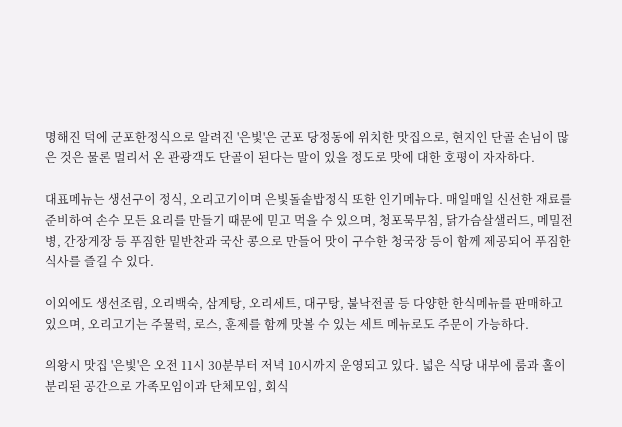명해진 덕에 군포한정식으로 알려진 '은빛'은 군포 당정동에 위치한 맛집으로, 현지인 단골 손님이 많은 것은 물론 멀리서 온 관광객도 단골이 된다는 말이 있을 정도로 맛에 대한 호평이 자자하다.

대표메뉴는 생선구이 정식, 오리고기이며 은빛돌솥밥정식 또한 인기메뉴다. 매일매일 신선한 재료를 준비하여 손수 모든 요리를 만들기 때문에 믿고 먹을 수 있으며, 청포묵무침, 닭가슴살샐러드, 메밀전병, 간장게장 등 푸짐한 밑반찬과 국산 콩으로 만들어 맛이 구수한 청국장 등이 함께 제공되어 푸짐한 식사를 즐길 수 있다.

이외에도 생선조림, 오리백숙, 삼계탕, 오리세트, 대구탕, 불낙전골 등 다양한 한식메뉴를 판매하고 있으며, 오리고기는 주물럭, 로스, 훈제를 함께 맛볼 수 있는 세트 메뉴로도 주문이 가능하다.

의왕시 맛집 '은빛'은 오전 11시 30분부터 저녁 10시까지 운영되고 있다. 넓은 식당 내부에 룸과 홀이 분리된 공간으로 가족모임이과 단체모임, 회식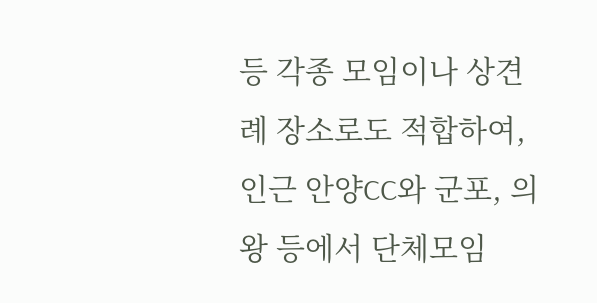등 각종 모임이나 상견례 장소로도 적합하여, 인근 안양CC와 군포, 의왕 등에서 단체모임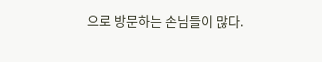으로 방문하는 손님들이 많다.